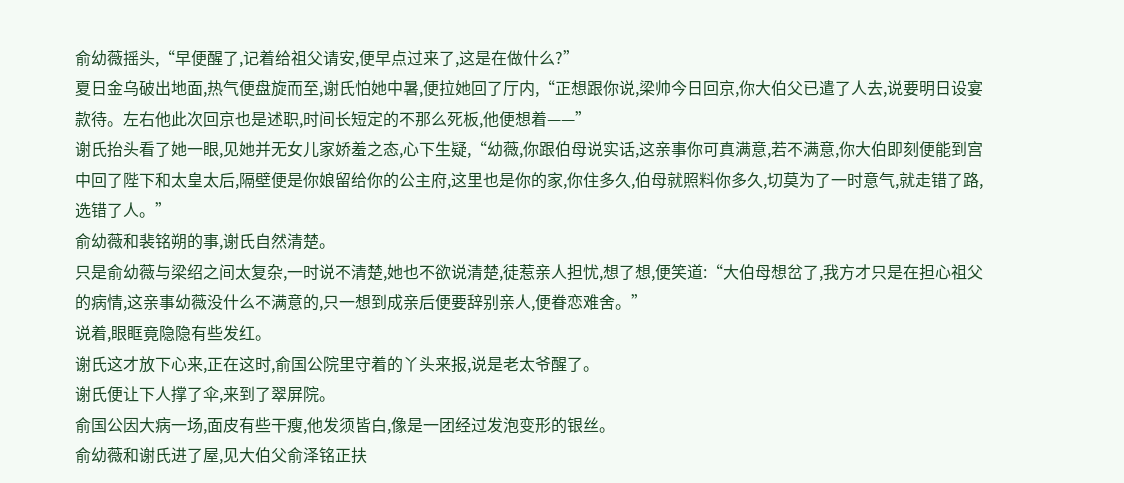俞幼薇摇头,“早便醒了,记着给祖父请安,便早点过来了,这是在做什么?”
夏日金乌破出地面,热气便盘旋而至,谢氏怕她中暑,便拉她回了厅内,“正想跟你说,梁帅今日回京,你大伯父已遣了人去,说要明日设宴款待。左右他此次回京也是述职,时间长短定的不那么死板,他便想着——”
谢氏抬头看了她一眼,见她并无女儿家娇羞之态,心下生疑,“幼薇,你跟伯母说实话,这亲事你可真满意,若不满意,你大伯即刻便能到宫中回了陛下和太皇太后,隔壁便是你娘留给你的公主府,这里也是你的家,你住多久,伯母就照料你多久,切莫为了一时意气,就走错了路,选错了人。”
俞幼薇和裴铭朔的事,谢氏自然清楚。
只是俞幼薇与梁绍之间太复杂,一时说不清楚,她也不欲说清楚,徒惹亲人担忧,想了想,便笑道:“大伯母想岔了,我方才只是在担心祖父的病情,这亲事幼薇没什么不满意的,只一想到成亲后便要辞别亲人,便眷恋难舍。”
说着,眼眶竟隐隐有些发红。
谢氏这才放下心来,正在这时,俞国公院里守着的丫头来报,说是老太爷醒了。
谢氏便让下人撑了伞,来到了翠屏院。
俞国公因大病一场,面皮有些干瘦,他发须皆白,像是一团经过发泡变形的银丝。
俞幼薇和谢氏进了屋,见大伯父俞泽铭正扶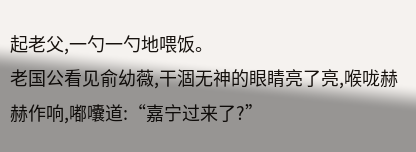起老父,一勺一勺地喂饭。
老国公看见俞幼薇,干涸无神的眼睛亮了亮,喉咙赫赫作响,嘟囔道:“嘉宁过来了?”